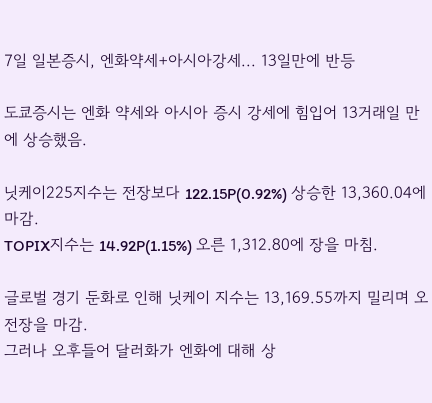7일 일본증시, 엔화약세+아시아강세... 13일만에 반등

도쿄증시는 엔화 약세와 아시아 증시 강세에 힘입어 13거래일 만에 상승했음.

닛케이225지수는 전장보다 122.15P(0.92%) 상승한 13,360.04에 마감.
TOPIX지수는 14.92P(1.15%) 오른 1,312.80에 장을 마침.

글로벌 경기 둔화로 인해 닛케이 지수는 13,169.55까지 밀리며 오전장을 마감.
그러나 오후들어 달러화가 엔화에 대해 상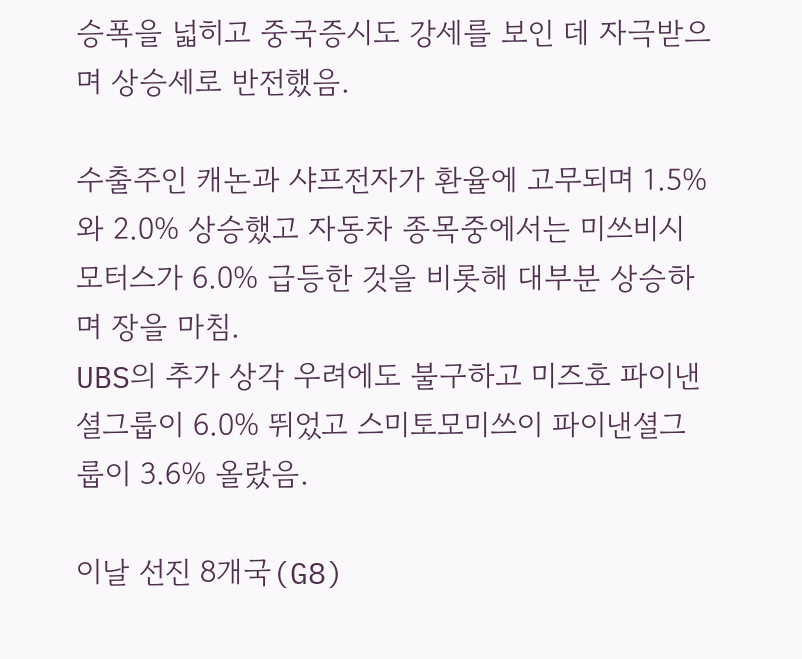승폭을 넓히고 중국증시도 강세를 보인 데 자극받으며 상승세로 반전했음.

수출주인 캐논과 샤프전자가 환율에 고무되며 1.5%와 2.0% 상승했고 자동차 종목중에서는 미쓰비시 모터스가 6.0% 급등한 것을 비롯해 대부분 상승하며 장을 마침.
UBS의 추가 상각 우려에도 불구하고 미즈호 파이낸셜그룹이 6.0% 뛰었고 스미토모미쓰이 파이낸셜그룹이 3.6% 올랐음.

이날 선진 8개국(G8)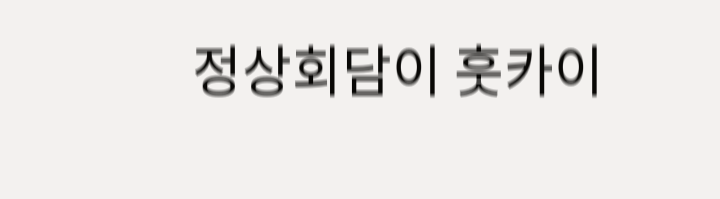정상회담이 훗카이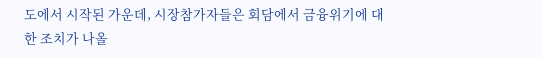도에서 시작된 가운데, 시장참가자들은 회담에서 금융위기에 대한 조치가 나올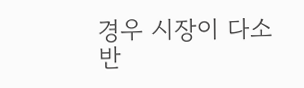경우 시장이 다소 반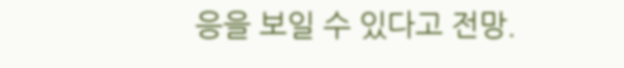응을 보일 수 있다고 전망.